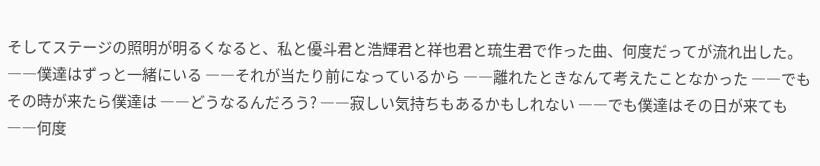そしてステージの照明が明るくなると、私と優斗君と浩輝君と祥也君と琉生君で作った曲、何度だってが流れ出した。 ――僕達はずっと一緒にいる ――それが当たり前になっているから ――離れたときなんて考えたことなかった ――でもその時が来たら僕達は ――どうなるんだろう? ――寂しい気持ちもあるかもしれない ――でも僕達はその日が来ても ――何度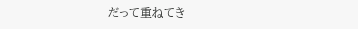だって重ねてき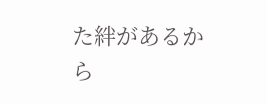た絆があるから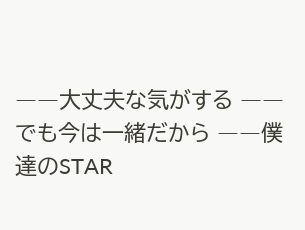――大丈夫な気がする ――でも今は一緒だから ――僕達のSTAR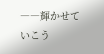――輝かせていこう